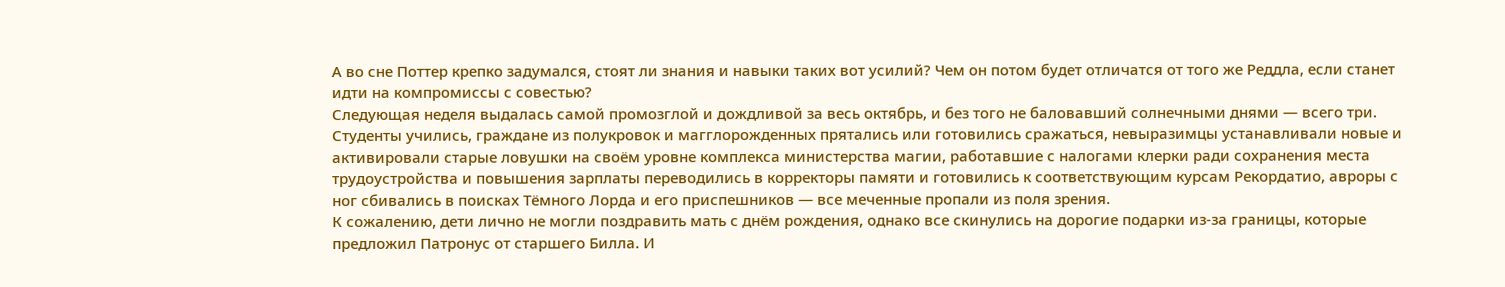А во сне Поттер крепко задумался, стоят ли знания и навыки таких вот усилий? Чем он потом будет отличатся от того же Реддла, если станет идти на компромиссы с совестью?
Следующая неделя выдалась самой промозглой и дождливой за весь октябрь, и без того не баловавший солнечными днями — всего три. Студенты учились, граждане из полукровок и магглорожденных прятались или готовились сражаться, невыразимцы устанавливали новые и активировали старые ловушки на своём уровне комплекса министерства магии, работавшие с налогами клерки ради сохранения места трудоустройства и повышения зарплаты переводились в корректоры памяти и готовились к соответствующим курсам Рекордатио, авроры с ног сбивались в поисках Тёмного Лорда и его приспешников — все меченные пропали из поля зрения.
К сожалению, дети лично не могли поздравить мать с днём рождения, однако все скинулись на дорогие подарки из-за границы, которые предложил Патронус от старшего Билла. И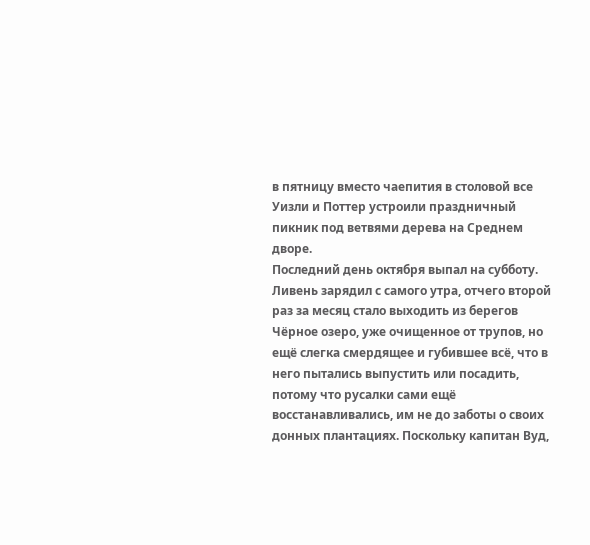в пятницу вместо чаепития в столовой все Уизли и Поттер устроили праздничный пикник под ветвями дерева на Среднем дворе.
Последний день октября выпал на субботу. Ливень зарядил с самого утра, отчего второй раз за месяц стало выходить из берегов Чёрное озеро, уже очищенное от трупов, но ещё слегка смердящее и губившее всё, что в него пытались выпустить или посадить, потому что русалки сами ещё восстанавливались, им не до заботы о своих донных плантациях. Поскольку капитан Вуд,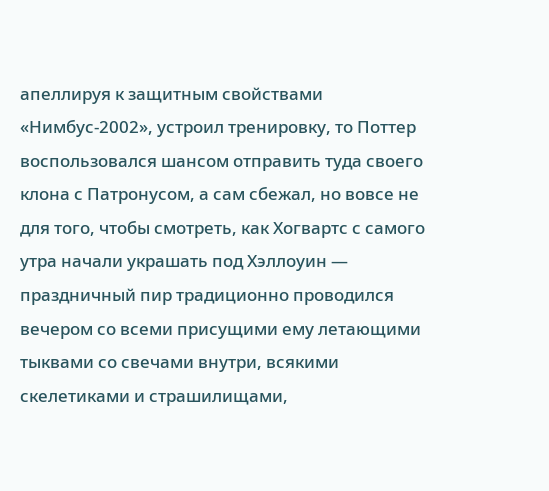апеллируя к защитным свойствами «Нимбус-2002», устроил тренировку, то Поттер воспользовался шансом отправить туда своего клона с Патронусом, а сам сбежал, но вовсе не для того, чтобы смотреть, как Хогвартс с самого утра начали украшать под Хэллоуин — праздничный пир традиционно проводился вечером со всеми присущими ему летающими тыквами со свечами внутри, всякими скелетиками и страшилищами,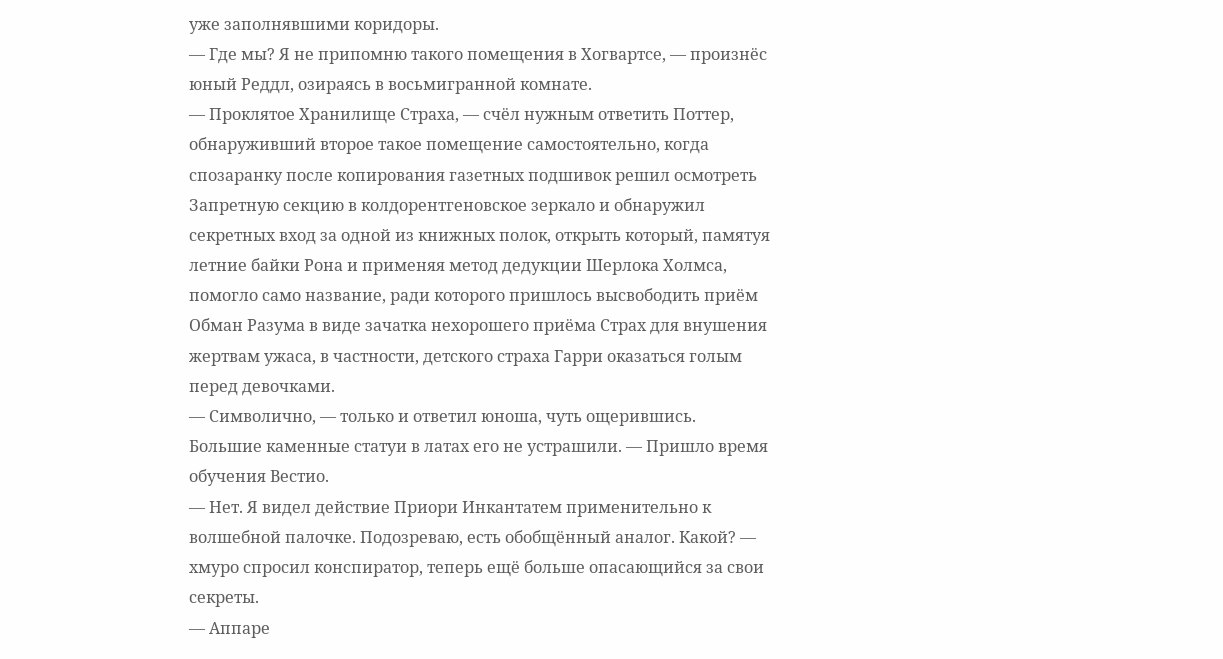уже заполнявшими коридоры.
— Где мы? Я не припомню такого помещения в Хогвартсе, — произнёс юный Реддл, озираясь в восьмигранной комнате.
— Проклятое Хранилище Страха, — счёл нужным ответить Поттер, обнаруживший второе такое помещение самостоятельно, когда спозаранку после копирования газетных подшивок решил осмотреть Запретную секцию в колдорентгеновское зеркало и обнаружил секретных вход за одной из книжных полок, открыть который, памятуя летние байки Рона и применяя метод дедукции Шерлока Холмса, помогло само название, ради которого пришлось высвободить приём Обман Разума в виде зачатка нехорошего приёма Страх для внушения жертвам ужаса, в частности, детского страха Гарри оказаться голым перед девочками.
— Символично, — только и ответил юноша, чуть ощерившись. Большие каменные статуи в латах его не устрашили. — Пришло время обучения Вестио.
— Нет. Я видел действие Приори Инкантатем применительно к волшебной палочке. Подозреваю, есть обобщённый аналог. Какой? — хмуро спросил конспиратор, теперь ещё больше опасающийся за свои секреты.
— Аппаре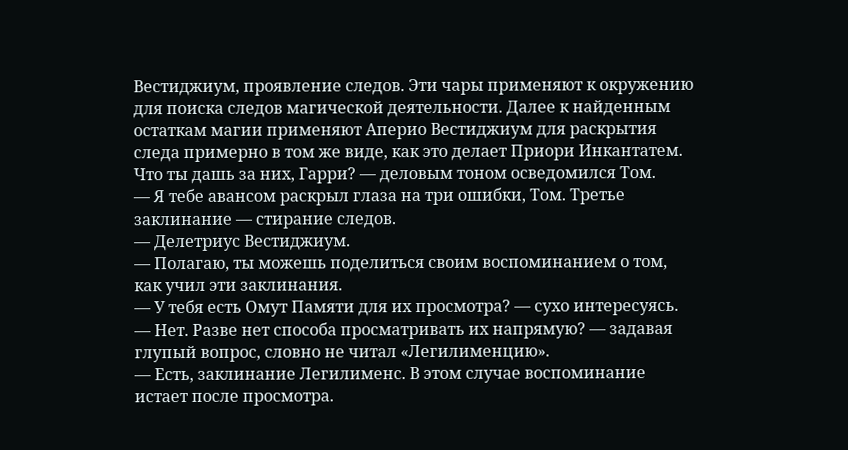Вестиджиум, проявление следов. Эти чары применяют к окружению для поиска следов магической деятельности. Далее к найденным остаткам магии применяют Аперио Вестиджиум для раскрытия следа примерно в том же виде, как это делает Приори Инкантатем. Что ты дашь за них, Гарри? — деловым тоном осведомился Том.
— Я тебе авансом раскрыл глаза на три ошибки, Том. Третье заклинание — стирание следов.
— Делетриус Вестиджиум.
— Полагаю, ты можешь поделиться своим воспоминанием о том, как учил эти заклинания.
— У тебя есть Омут Памяти для их просмотра? — сухо интересуясь.
— Нет. Разве нет способа просматривать их напрямую? — задавая глупый вопрос, словно не читал «Легилименцию».
— Есть, заклинание Легилименс. В этом случае воспоминание истает после просмотра.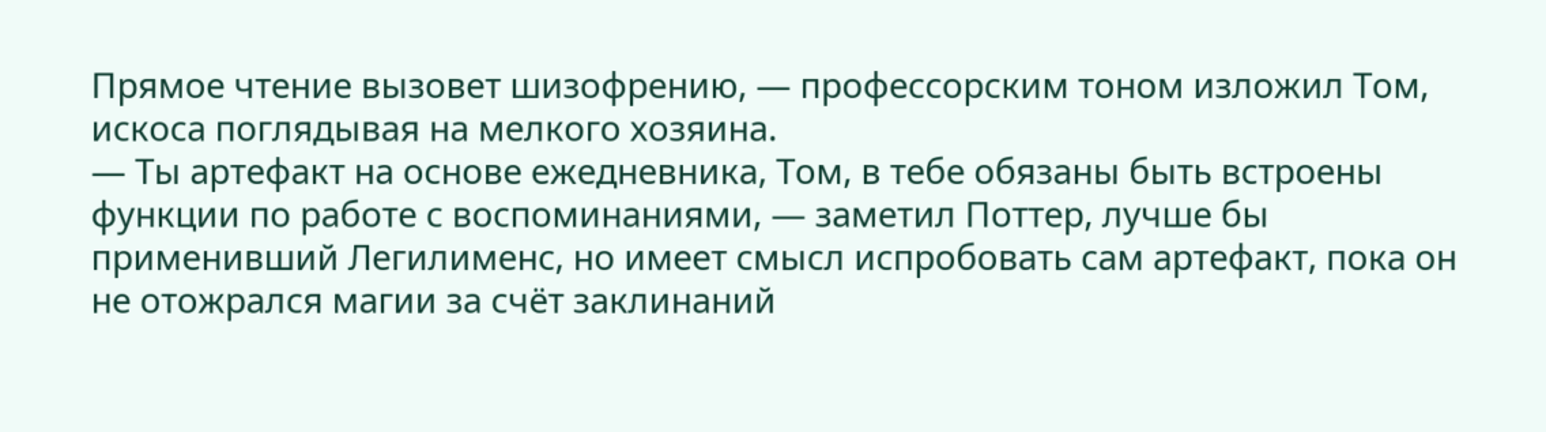Прямое чтение вызовет шизофрению, — профессорским тоном изложил Том, искоса поглядывая на мелкого хозяина.
— Ты артефакт на основе ежедневника, Том, в тебе обязаны быть встроены функции по работе с воспоминаниями, — заметил Поттер, лучше бы применивший Легилименс, но имеет смысл испробовать сам артефакт, пока он не отожрался магии за счёт заклинаний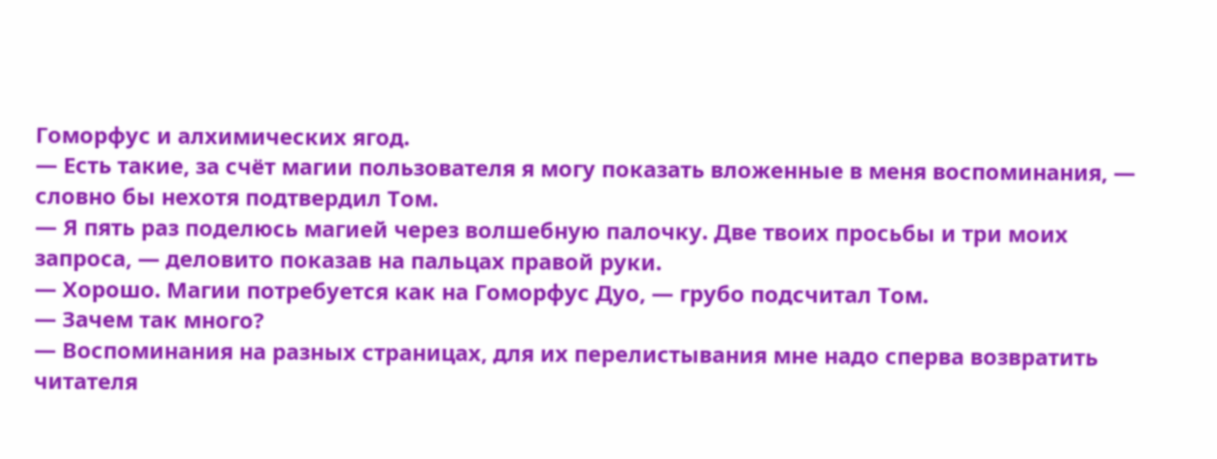Гоморфус и алхимических ягод.
— Есть такие, за счёт магии пользователя я могу показать вложенные в меня воспоминания, — словно бы нехотя подтвердил Том.
— Я пять раз поделюсь магией через волшебную палочку. Две твоих просьбы и три моих запроса, — деловито показав на пальцах правой руки.
— Хорошо. Магии потребуется как на Гоморфус Дуо, — грубо подсчитал Том.
— Зачем так много?
— Воспоминания на разных страницах, для их перелистывания мне надо сперва возвратить читателя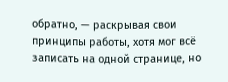обратно, — раскрывая свои принципы работы, хотя мог всё записать на одной странице, но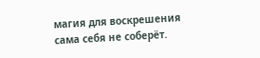магия для воскрешения сама себя не соберёт.